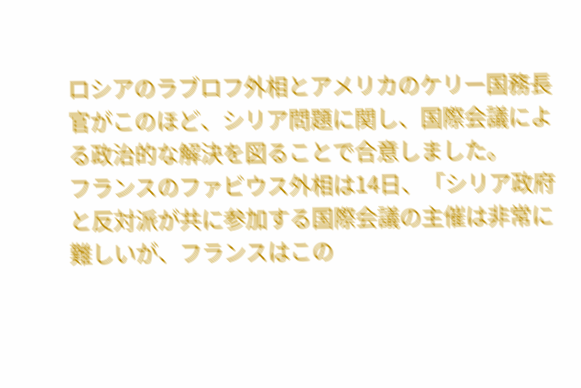ロシアのラブロフ外相とアメリカのケリー国務長官がこのほど、シリア問題に関し、国際会議による政治的な解決を図ることで合意しました。
フランスのファビウス外相は14日、「シリア政府と反対派が共に参加する国際会議の主催は非常に難しいが、フランスはこの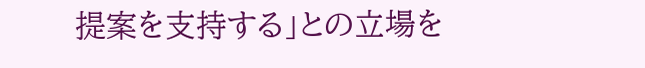提案を支持する」との立場を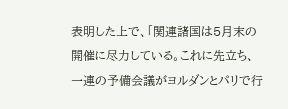表明した上で、「関連諸国は5月末の開催に尽力している。これに先立ち、一連の予備会議がヨルダンとパリで行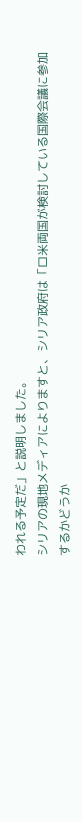われる予定だ」と説明しました。
シリアの現地メディアによりますと、シリア政府は「ロ米両国が検討している国際会議に参加するかどうか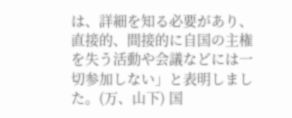は、詳細を知る必要があり、直接的、間接的に自国の主権を失う活動や会議などには一切参加しない」と表明しました。(万、山下) 国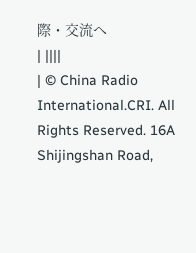際・交流へ
| ||||
| © China Radio International.CRI. All Rights Reserved. 16A Shijingshan Road,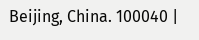Beijing, China. 100040 |